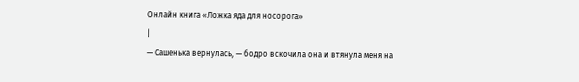Онлайн книга «Ложка яда для носорога»
|
— Сашенька вернулась, — бодро вскочила она и втянула меня на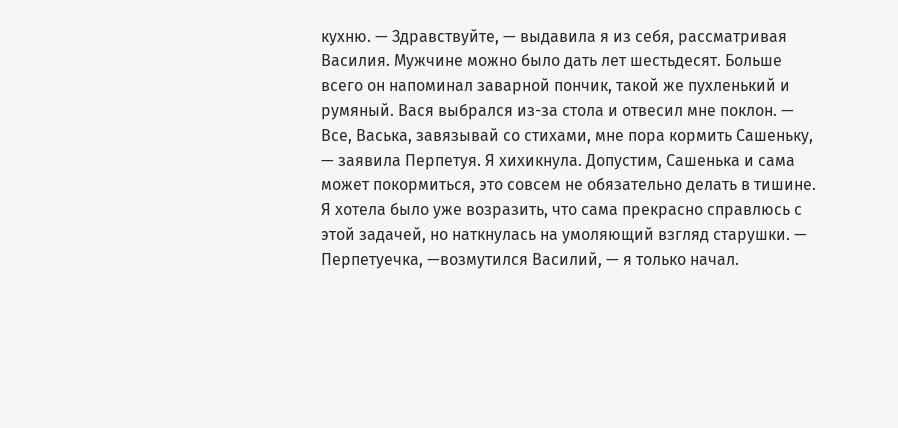кухню. — Здравствуйте, — выдавила я из себя, рассматривая Василия. Мужчине можно было дать лет шестьдесят. Больше всего он напоминал заварной пончик, такой же пухленький и румяный. Вася выбрался из-за стола и отвесил мне поклон. — Все, Васька, завязывай со стихами, мне пора кормить Сашеньку, — заявила Перпетуя. Я хихикнула. Допустим, Сашенька и сама может покормиться, это совсем не обязательно делать в тишине. Я хотела было уже возразить, что сама прекрасно справлюсь с этой задачей, но наткнулась на умоляющий взгляд старушки. — Перпетуечка, —возмутился Василий, — я только начал.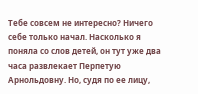Тебе совсем не интересно? Ничего себе только начал. Насколько я поняла со слов детей, он тут уже два часа развлекает Перпетую Арнольдовну. Но, судя по ее лицу,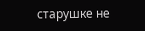старушке не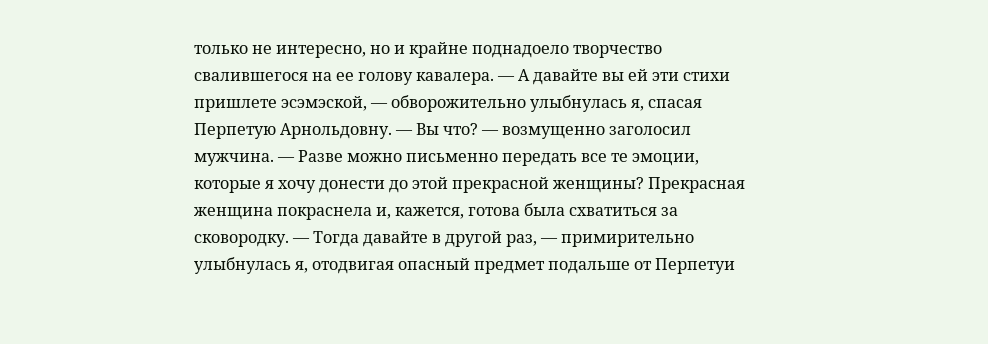только не интересно, но и крайне поднадоело творчество свалившегося на ее голову кавалера. — А давайте вы ей эти стихи пришлете эсэмэской, — обворожительно улыбнулась я, спасая Перпетую Арнольдовну. — Вы что? — возмущенно заголосил мужчина. — Разве можно письменно передать все те эмоции, которые я хочу донести до этой прекрасной женщины? Прекрасная женщина покраснела и, кажется, готова была схватиться за сковородку. — Тогда давайте в другой раз, — примирительно улыбнулась я, отодвигая опасный предмет подальше от Перпетуи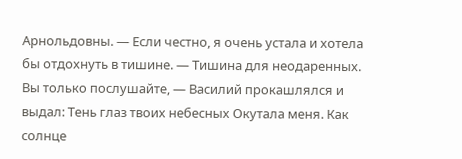Арнольдовны. — Если честно, я очень устала и хотела бы отдохнуть в тишине. — Тишина для неодаренных. Вы только послушайте, — Василий прокашлялся и выдал: Тень глаз твоих небесных Окутала меня. Как солнце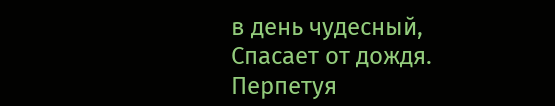в день чудесный, Спасает от дождя. Перпетуя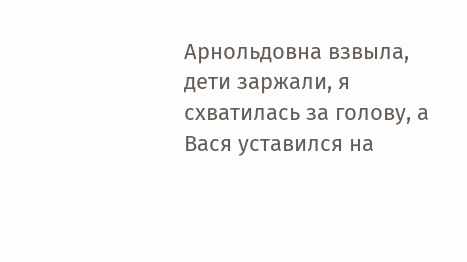Арнольдовна взвыла, дети заржали, я схватилась за голову, а Вася уставился на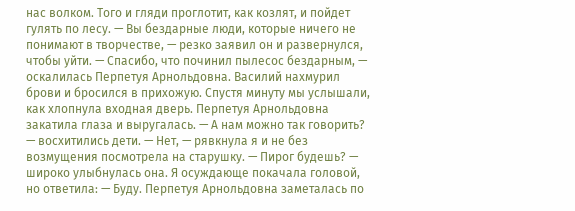нас волком. Того и гляди проглотит, как козлят, и пойдет гулять по лесу. — Вы бездарные люди, которые ничего не понимают в творчестве, — резко заявил он и развернулся, чтобы уйти. — Спасибо, что починил пылесос бездарным, — оскалилась Перпетуя Арнольдовна. Василий нахмурил брови и бросился в прихожую. Спустя минуту мы услышали, как хлопнула входная дверь. Перпетуя Арнольдовна закатила глаза и выругалась. — А нам можно так говорить? — восхитились дети. — Нет, — рявкнула я и не без возмущения посмотрела на старушку. — Пирог будешь? — широко улыбнулась она. Я осуждающе покачала головой, но ответила: — Буду. Перпетуя Арнольдовна заметалась по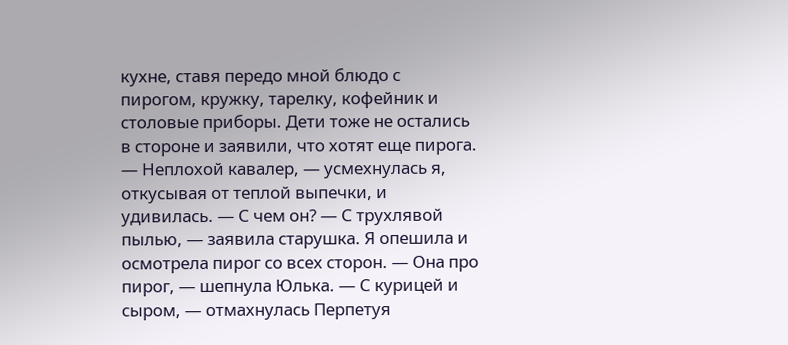кухне, ставя передо мной блюдо с пирогом, кружку, тарелку, кофейник и столовые приборы. Дети тоже не остались в стороне и заявили, что хотят еще пирога. — Неплохой кавалер, — усмехнулась я, откусывая от теплой выпечки, и удивилась. — С чем он? — С трухлявой пылью, — заявила старушка. Я опешила и осмотрела пирог со всех сторон. — Она про пирог, — шепнула Юлька. — С курицей и сыром, — отмахнулась Перпетуя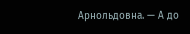Арнольдовна. — А до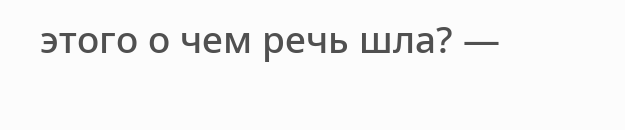этого о чем речь шла? —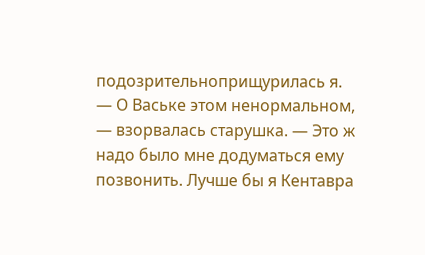подозрительноприщурилась я. — О Ваське этом ненормальном, — взорвалась старушка. — Это ж надо было мне додуматься ему позвонить. Лучше бы я Кентавра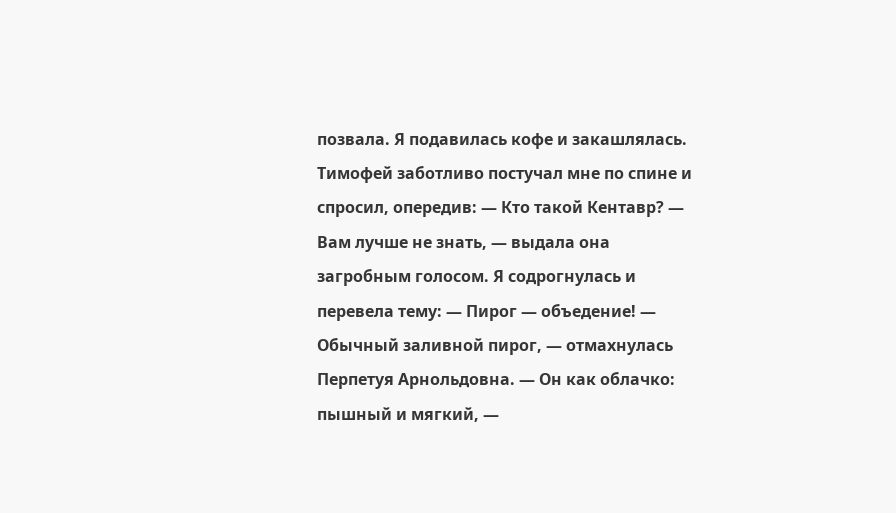позвала. Я подавилась кофе и закашлялась. Тимофей заботливо постучал мне по спине и спросил, опередив: — Кто такой Кентавр? — Вам лучше не знать, — выдала она загробным голосом. Я содрогнулась и перевела тему: — Пирог — объедение! — Обычный заливной пирог, — отмахнулась Перпетуя Арнольдовна. — Он как облачко: пышный и мягкий, —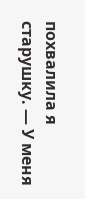похвалила я старушку. — У меня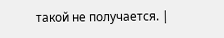такой не получается. |